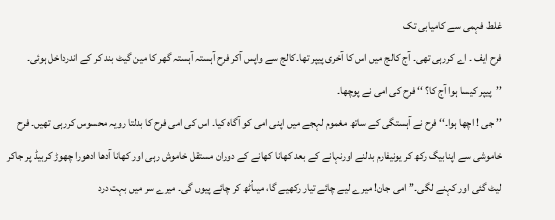غلط فہمی سے کامیابی تک
فرح ایف ۔ اے کررہی تھی۔ آج کالج میں اس کا آخری پیپر تھا۔کالج سے واپس آکر فرح آہستہ آہستہ گھر کا مین گیٹ بند کر کے اندرداخل ہوئی۔ ’’پیپر کیسا ہوا آج کا؟ ‘‘ فرح کی امی نے پوچھا۔
’’ جی ! اچھا ہوا۔‘‘ فرح نے آہستگی کے ساتھ مغموم لہجے میں اپنی امی کو آگاہ کیا۔ اس کی امی فرح کا بدلتا رویہ محسوس کررہی تھیں۔ فرح خاموشی سے اپنابیگ رکھ کر یونیفارم بدلنے اورنہانے کے بعد کھانا کھانے کے دوران مستقل خاموش رہی اور کھانا آدھا ادھورا چھوڑ کربیڈ پر جاکر لیٹ گئی اور کہنے لگی۔’’ امی جان! میرے لیے چائے تیار رکھیے گا، میںاُٹھ کر چائے پیوں گی۔ میرے سر میں بہت درد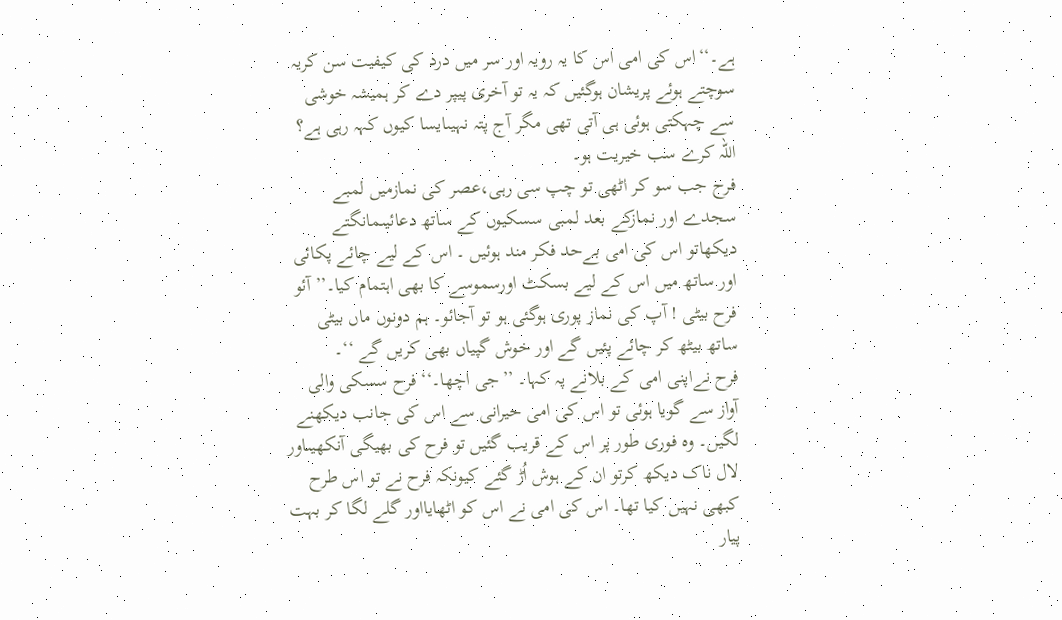ہے۔‘‘اس کی امی اس کا یہ رویہ اور سر میں درد کی کیفیت سن کریہ سوچتے ہوئے پریشان ہوگئیں کہ یہ تو آخری پیپر دے کر ہمیشہ خوشی سے چہکتی ہوئی ہی آتی تھی مگر آج پتہ نہیںایسا کیوں کہہ رہی ہے؟ اللہ کرے سب خیریت ہو۔
فرح جب سو کر اٹھی تو چپ سی رہی،عصر کی نمازمیں لمبے سجدے اور نمازکے بعد لمبی سسکیوں کے ساتھ دعائیںمانگتے دیکھاتو اس کی امی بےحد فکر مند ہوئیں ۔ اس کے لیے چائے پکائی اور ساتھ میں اس کے لیے بسکٹ اورسموسے کا بھی اہتمام کیا۔’’آئو فرح بیٹی ! آپ کی نماز پوری ہوگئی ہو تو آجائو۔ ہم دونوں ماں بیٹی ساتھ بیٹھ کر چائے پئیں گے اور خوش گپیاں بھی کریں گے ‘‘۔
فرح نےاپنی امی کے بلانے پہ کہا۔ ’’جی اچھا۔‘‘ فرح سسکی والی آواز سے گویا ہوئی تو اس کی امی حیرانی سے اس کی جانب دیکھنے لگیں۔ وہ فوری طور پر اس کے قریب گئیں تو فرح کی بھیگی آنکھیںاور لال ناک دیکھ کرتو ان کے ہوش اُڑ گئے کیونکہ فرح نے تو اس طرح کبھی نہیں کیا تھا۔ اس کی امی نے اس کو اٹھایااور گلے لگا کر بہت پیار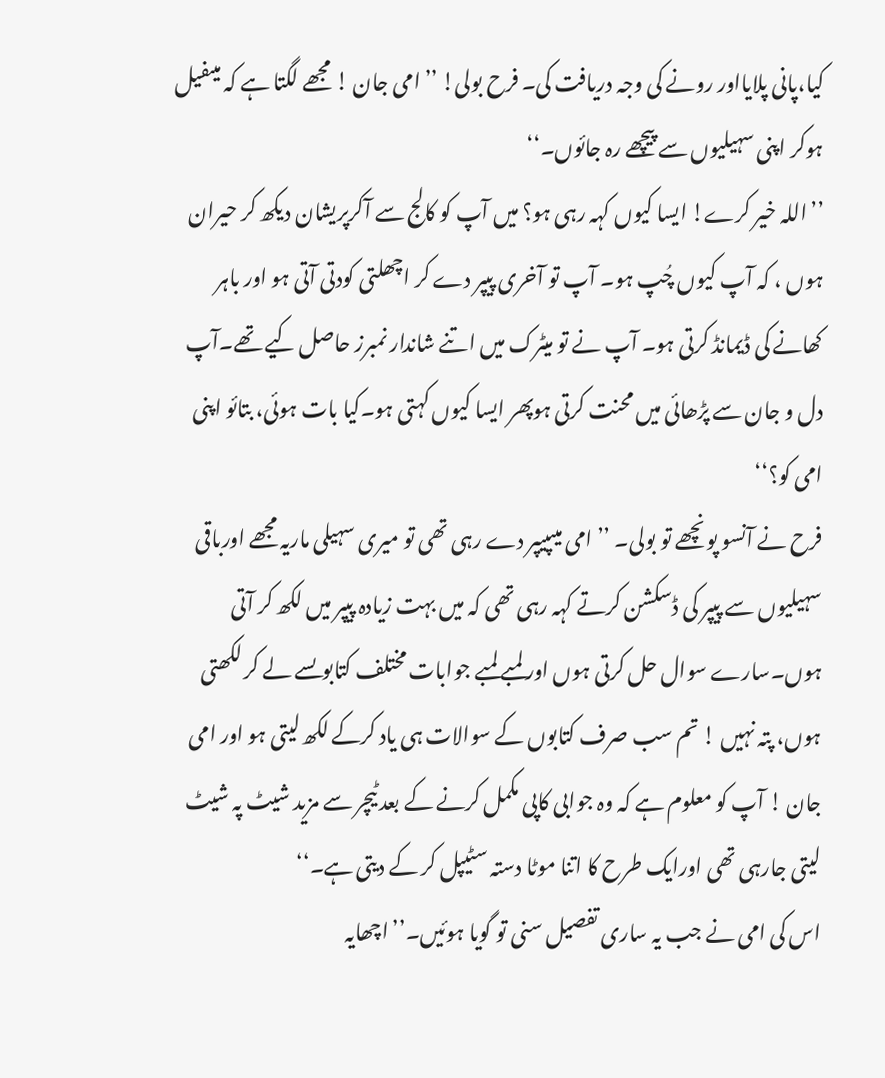کیا،پانی پلایااور رونے کی وجہ دریافت کی۔ فرح بولی! ’’ امی جان ! مجھے لگتا ہے کہ میںفیل ہوکر اپنی سہیلیوں سے پیچھے رہ جائوں۔‘‘
’’اللہ خیر کرے! ایسا کیوں کہہ رہی ہو؟ میں آپ کو کالج سے آکرپریشان دیکھ کر حیران ہوں ، کہ آپ کیوں چُپ ہو۔ آپ تو آخری پیپر دے کر اچھلتی کودتی آتی ہو اور باہر کھانے کی ڈیمانڈ کرتی ہو۔ آپ نے تو میٹرک میں اتنے شاندار نمبرز حاصل کیے تھے۔آپ دل و جان سے پڑھائی میں محنت کرتی ہوپھر ایسا کیوں کہتی ہو۔کیا بات ہوئی، بتائو اپنی امی کو؟‘‘
فرح نے آنسو پونچھے تو بولی۔ ’’ امی میںپیپر دے رہی تھی تو میری سہیلی ماریہ مجھے اورباقی سہیلیوں سے پیپر کی ڈسکشن کرتے کہہ رہی تھی کہ میں بہت زیادہ پیپر میں لکھ کر آتی ہوں۔سارے سوال حل کرتی ہوں اور لمبے لمبے جوابات مختلف کتابوںسے لے کر لکھتی ہوں، پتہ نہیں ! تم سب صرف کتابوں کے سوالات ہی یاد کرکے لکھ لیتی ہو اور امی جان ! آپ کو معلوم ہے کہ وہ جوابی کاپی مکمل کرنے کے بعد ٹیچر سے مزید شیٹ پہ شیٹ لیتی جارہی تھی اورایک طرح کا اتنا موٹا دستہ سٹیپل کر کے دیتی ہے۔‘‘
اس کی امی نے جب یہ ساری تفصیل سنی تو گویا ہوئیں۔’’اچھایہ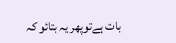بات ہےتوپھر یہ بتائو کہ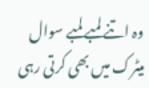وہ اتنے لمبے لمبے سوال میٹرک میں بھی کرتی رہی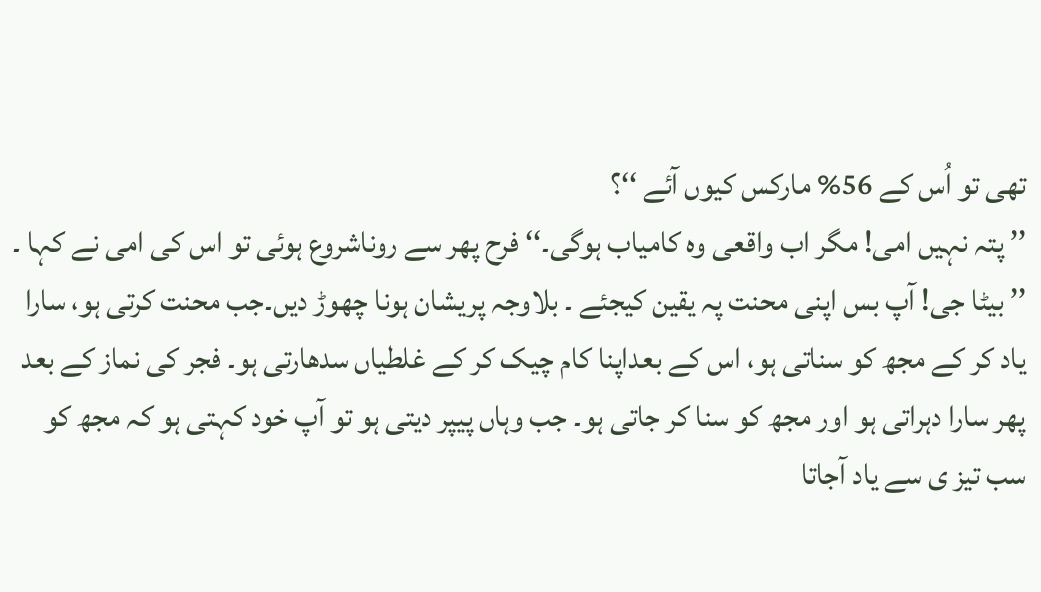تھی تو اُس کے 56% مارکس کیوں آئے ‘‘؟
’’ پتہ نہیں امی! مگر اب واقعی وہ کامیاب ہوگی۔‘‘ فرح پھر سے روناشروع ہوئی تو اس کی امی نے کہا ۔ ’’ بیٹا جی! آپ بس اپنی محنت پہ یقین کیجئے ۔ بلاوجہ پریشان ہونا چھوڑ دیں۔جب محنت کرتی ہو، سارا یاد کر کے مجھ کو سناتی ہو، اس کے بعداپنا کام چیک کر کے غلطیاں سدھارتی ہو۔ فجر کی نماز کے بعد پھر سارا دہراتی ہو اور مجھ کو سنا کر جاتی ہو۔ جب وہاں پیپر دیتی ہو تو آپ خود کہتی ہو کہ مجھ کو سب تیز ی سے یاد آجاتا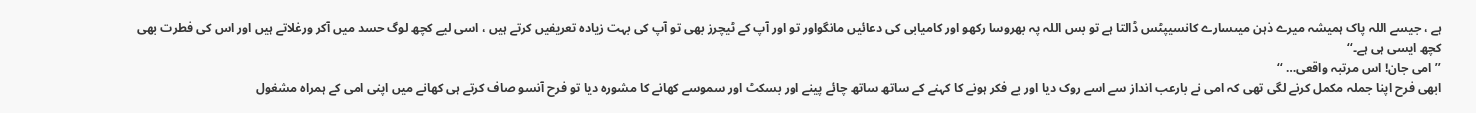ہے ، جیسے اللہ پاک ہمیشہ میرے ذہن میںسارے کانسیپٹس ڈالتا ہے تو بس اللہ پہ بھروسا رکھو اور کامیابی کی دعائیں مانگواور تو اور آپ کے ٹیچرز بھی تو آپ کی بہت زیادہ تعریفیں کرتے ہیں ، اسی لیے کچھ لوگ حسد میں آکر ورغلاتے ہیں اور اس کی فطرت بھی کچھ ایسی ہی ہے۔‘‘
’’امی جان! اس مرتبہ واقعی… ‘‘
ابھی فرح اپنا جملہ مکمل کرنے لگی تھی کہ امی نے بارعب انداز سے اسے روک دیا اور بے فکر ہونے کا کہنے کے ساتھ ساتھ چائے پینے اور بسکٹ اور سموسے کھانے کا مشورہ دیا تو فرح آنسو صاف کرتے ہی کھانے میں اپنی امی کے ہمراہ مشغول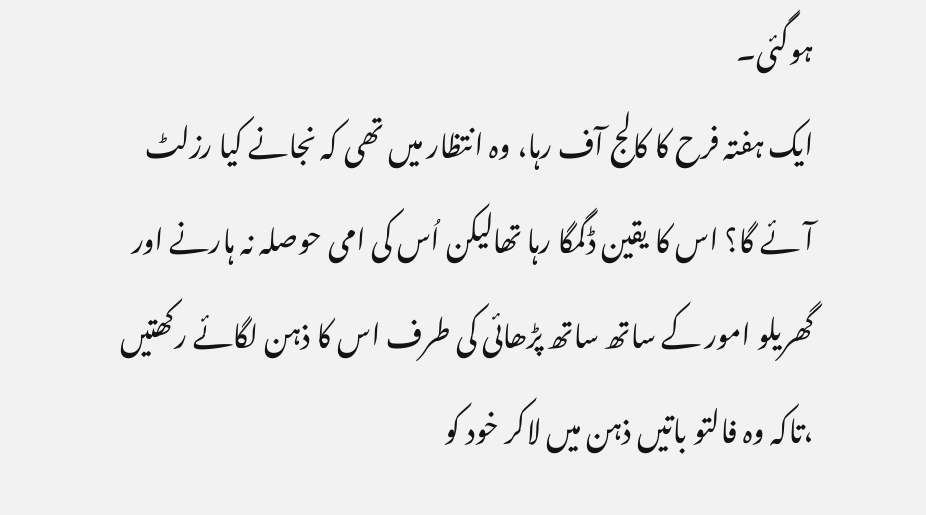ہوگئی۔
ایک ہفتہ فرح کا کالج آف رہا، وہ انتظار میں تھی کہ نجانے کیا رزلٹ آئے گا؟ اس کا یقین ڈگمگا رہا تھالیکن اُس کی امی حوصلہ نہ ہارنے اور گھریلو امور کے ساتھ ساتھ پڑھائی کی طرف اس کا ذہن لگائے رکھتیں ،تاکہ وہ فالتو باتیں ذہن میں لاکر خود کو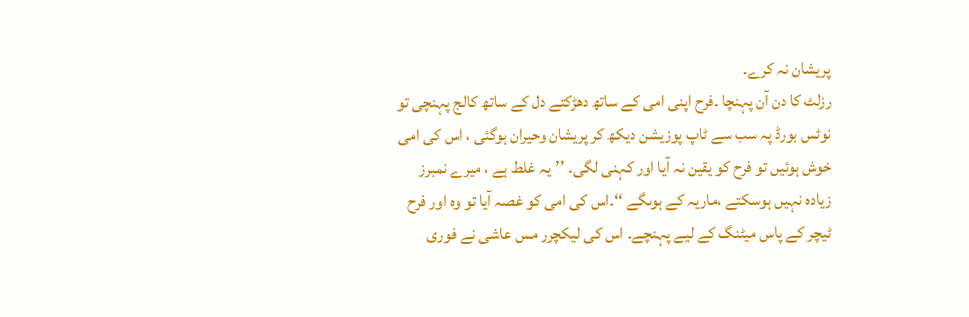پریشان نہ کرے۔
رزلٹ کا دن آن پہنچا ۔فرح اپنی امی کے ساتھ دھڑکتے دل کے ساتھ کالج پہنچی تو نوٹس بورڈ پہ سب سے ٹاپ پوزیشن دیکھ کر پریشان وحیران ہوگئی ، اس کی امی خوش ہوئیں تو فرح کو یقین نہ آیا اور کہنی لگی۔ ’’یہ غلط ہے ، میرے نمبرز زیادہ نہیں ہوسکتے ،ماریہ کے ہوںگے ‘‘۔اس کی امی کو غصہ آیا تو وہ اور فرح ٹیچر کے پاس میٹنگ کے لیے پہنچے۔ اس کی لیکچرر مس عاشی نے فوری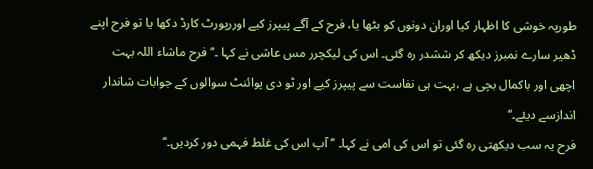طورپہ خوشی کا اظہار کیا اوران دونوں کو بٹھا یا، فرح کے آگے پیپرز کیے اوررپورٹ کارڈ دکھا یا تو فرح اپنے ڈھیر سارے نمبرز دیکھ کر ششدر رہ گئی۔ اس کی لیکچرر مس عاشی نے کہا ۔’’فرح ماشاء اللہ بہت اچھی اور باکمال بچی ہے ،بہت ہی نفاست سے پیپرز کیے اور ٹو دی پوائنٹ سوالوں کے جوابات شاندار اندازسے دیئے۔‘‘
فرح یہ سب دیکھتی رہ گئی تو اس کی امی نے کہا۔ ’’ آپ اس کی غلط فہمی دور کردیں۔‘‘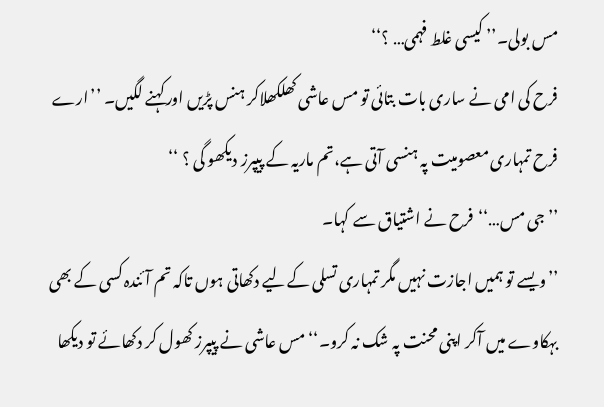مس بولی۔’’ کیسی غلط فہمی… ؟‘‘
فرح کی امی نے ساری بات بتائی تو مس عاشی کھلکھلاکر ہنس پڑیں اورکہنے لگیں۔ ’’ارے فرح تمہاری معصومیت پہ ہنسی آتی ہے،تم ماریہ کے پیپرز دیکھو گی ؟ ‘‘
’’جی مس…‘‘فرح نے اشتیاق سے کہا۔
’’ویسے تو ہمیں اجازت نہیں مگر تمہاری تسلی کےلیے دکھاتی ہوں تاکہ تم آئندہ کسی کے بھی بہکاوے میں آکر اپنی محنت پہ شک نہ کرو۔‘‘ مس عاشی نے پیپرز کھول کر دکھائے تو دیکھا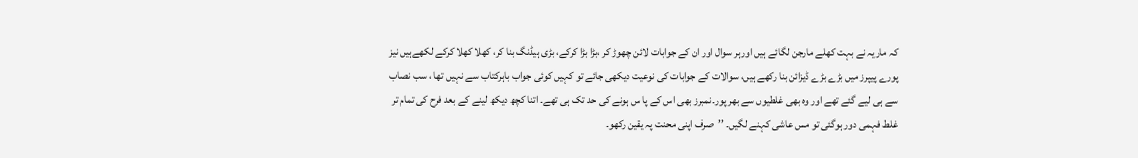کہ ماریہ نے بہت کھلے مارجن لگائے ہیں اورہر سوال اور ان کے جوابات لائن چھوڑ کر ،بڑا بڑا کرکے، بڑی ہیڈنگ بنا کر، کھلا کھلا کرکے لکھےہیں نیز پورے پیپرز میں بڑے بڑے ڈیزائن بنا رکھے ہیں، سوالات کے جوابات کی نوعیت دیکھی جائے تو کہیں کوئی جواب باہرکتاب سے نہیں تھا ، سب نصاب سے ہی لیے گئے تھے اور وہ بھی غلطیوں سے بھر پور۔نمبرز بھی اس کے پا س ہونے کی حد تک ہی تھے۔ اتنا کچھ دیکھ لینے کے بعد فرح کی تمام تر غلط فہمی دور ہوگئی تو مس عاشی کہنے لگیں۔ ’’صرف اپنی محنت پہ یقین رکھو۔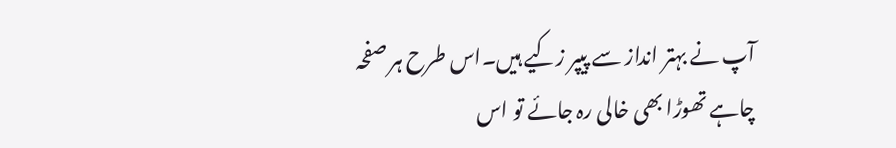آپ نے بہتر انداز سے پیپر زکیے ہیں۔اس طرح ہر صفحہ چاہے تھوڑا بھی خالی رہ جائے تو اس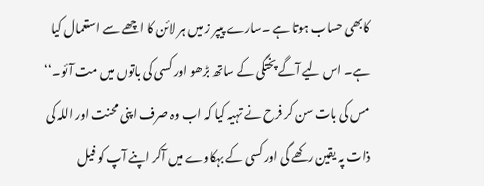کابھی حساب ہوتا ہے ۔سارے پیپر ز میں ہر لائن کا اچھے سے استعمال کیا ہے۔ اس لیے آگے پختگی کے ساتھ بڑھو اور کسی کی باتوں میں مت آئو۔‘‘
مس کی بات سن کر فرح نے تہیہ کیا کہ اب وہ صرف اپنی محنت اور اللہ کی ذات پہ یقین رکھے گی اور کسی کے بہکاوے میں آکر اپنے آپ کو فیل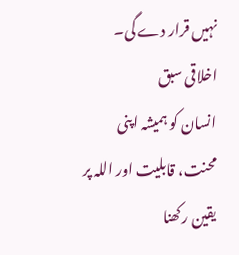نہیں قرار دے گی۔
اخلاقی سبق
انسان کو ہمیشہ اپنی محنت، قابلیت اور اللہ پر یقین رکھنا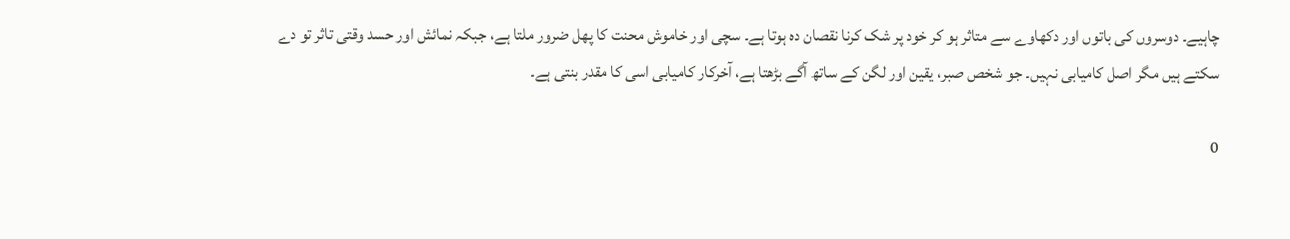چاہیے۔ دوسروں کی باتوں اور دکھاوے سے متاثر ہو کر خود پر شک کرنا نقصان دہ ہوتا ہے۔ سچی اور خاموش محنت کا پھل ضرور ملتا ہے، جبکہ نمائش اور حسد وقتی تاثر تو دے سکتے ہیں مگر اصل کامیابی نہیں۔ جو شخص صبر، یقین اور لگن کے ساتھ آگے بڑھتا ہے، آخرکار کامیابی اسی کا مقدر بنتی ہے۔

0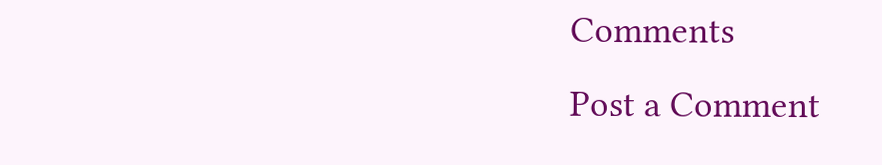Comments
Post a Comment